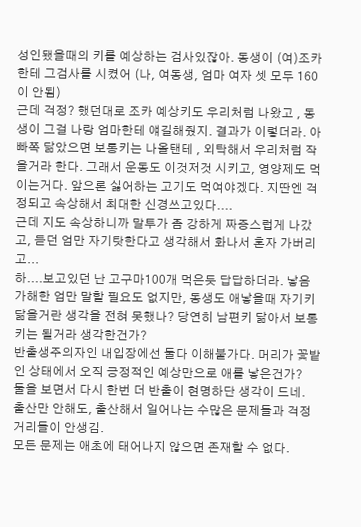성인됐을때의 키를 예상하는 검사있잖아. 동생이 (여)조카한테 그검사를 시켰어 (나, 여동생, 엄마 여자 셋 모두 160이 안됨)
근데 걱정? 했던대로 조카 예상키도 우리처럼 나왔고 , 동생이 그걸 나랑 엄마한테 얘길해줬지. 결과가 이렇더라. 아빠쪽 닮았으면 보통키는 나올탠테 , 외탁해서 우리처럼 작을거라 한다. 그래서 운동도 이것저것 시키고, 영양제도 먹이는거다. 앞으론 싫어하는 고기도 먹여야겠다. 지딴엔 걱정되고 속상해서 최대한 신경쓰고있다....
근데 지도 속상하니까 말투가 좀 강하게 짜증스럽게 나갔고, 듣던 엄만 자기탓한다고 생각해서 화나서 혼자 가버리고...
하....보고있던 난 고구마100개 먹은듯 답답하더라. 낳음가해한 엄만 말할 필요도 없지만, 동생도 애낳을때 자기키 닮을거란 생각을 전혀 못했나? 당연히 남편키 닮아서 보통키는 될거라 생각한건가?
반출생주의자인 내입장에선 둘다 이해불가다. 머리가 꽃밭인 상태에서 오직 긍정적인 예상만으로 애를 낳은건가?
둘을 보면서 다시 한번 더 반출이 현명하단 생각이 드네.
출산만 안해도, 출산해서 일어나는 수많은 문제들과 걱정거리들이 안생김.
모든 문제는 애초에 태어나지 않으면 존재할 수 없다.